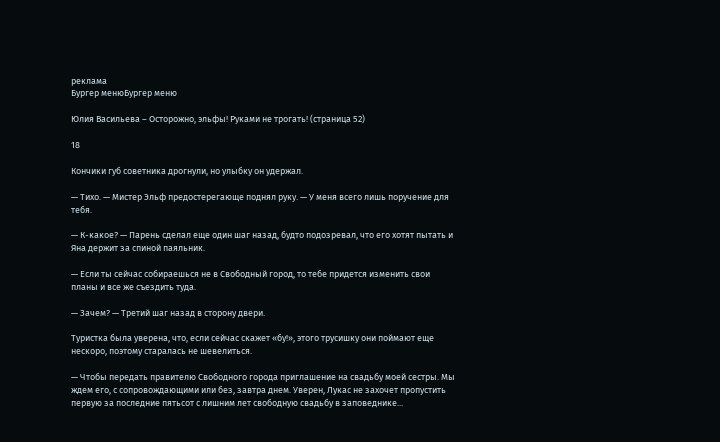реклама
Бургер менюБургер меню

Юлия Васильева – Осторожно, эльфы! Руками не трогать! (страница 52)

18

Кончики губ советника дрогнули, но улыбку он удержал.

— Тихо. — Мистер Эльф предостерегающе поднял руку. — У меня всего лишь поручение для тебя.

— К-какое? — Парень сделал еще один шаг назад, будто подозревал, что его хотят пытать и Яна держит за спиной паяльник.

— Если ты сейчас собираешься не в Свободный город, то тебе придется изменить свои планы и все же съездить туда.

— Зачем? — Третий шаг назад в сторону двери.

Туристка была уверена, что, если сейчас скажет «бу!», этого трусишку они поймают еще нескоро, поэтому старалась не шевелиться.

— Чтобы передать правителю Свободного города приглашение на свадьбу моей сестры. Мы ждем его, с сопровождающими или без, завтра днем. Уверен, Лукас не захочет пропустить первую за последние пятьсот с лишним лет свободную свадьбу в заповеднике...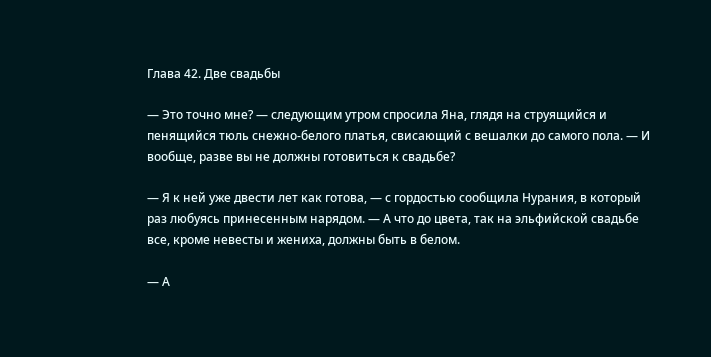Глава 42. Две свадьбы

— Это точно мне? — следующим утром спросила Яна, глядя на струящийся и пенящийся тюль снежно-белого платья, свисающий с вешалки до самого пола. — И вообще, разве вы не должны готовиться к свадьбе?

— Я к ней уже двести лет как готова, — с гордостью сообщила Нурания, в который раз любуясь принесенным нарядом. — А что до цвета, так на эльфийской свадьбе все, кроме невесты и жениха, должны быть в белом.

— А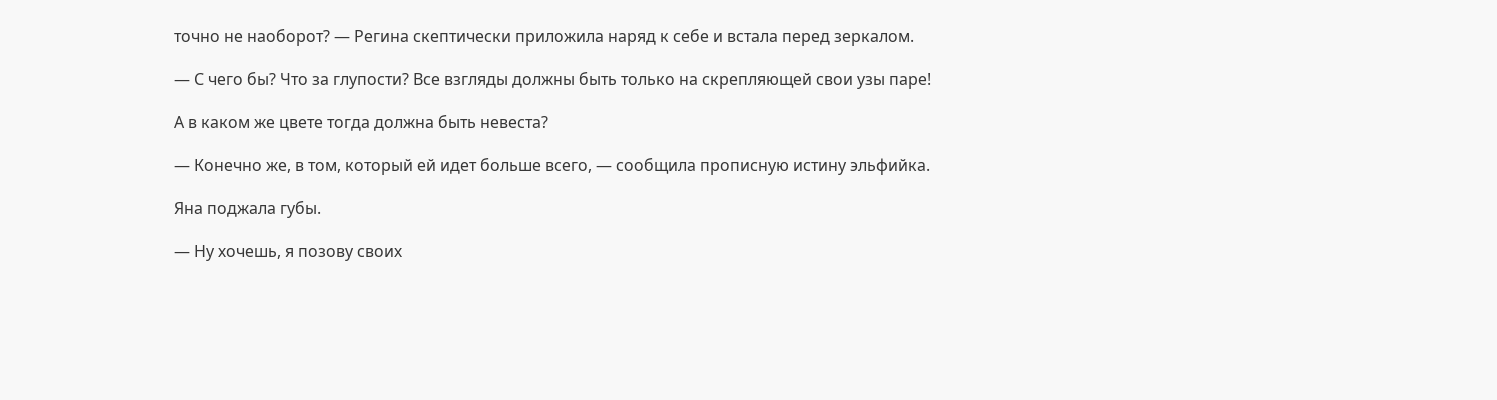точно не наоборот? — Регина скептически приложила наряд к себе и встала перед зеркалом.

— С чего бы? Что за глупости? Все взгляды должны быть только на скрепляющей свои узы паре!

А в каком же цвете тогда должна быть невеста?

— Конечно же, в том, который ей идет больше всего, — сообщила прописную истину эльфийка.

Яна поджала губы.

— Ну хочешь, я позову своих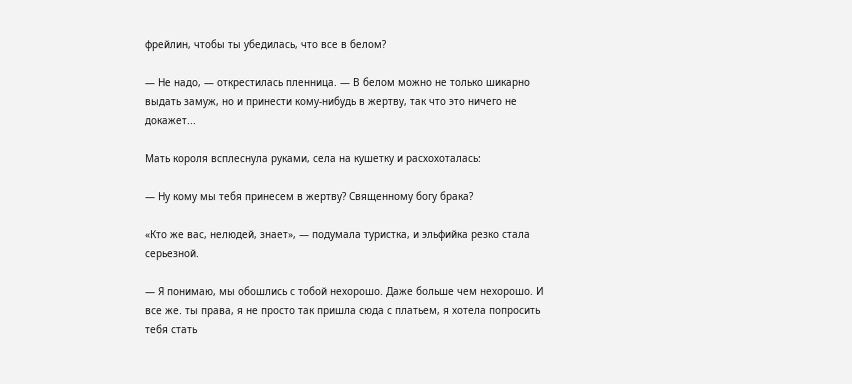фрейлин, чтобы ты убедилась, что все в белом?

— Не надо, — открестилась пленница. — В белом можно не только шикарно выдать замуж, но и принести кому-нибудь в жертву, так что это ничего не докажет...

Мать короля всплеснула руками, села на кушетку и расхохоталась:

— Ну кому мы тебя принесем в жертву? Священному богу брака?

«Кто же вас, нелюдей, знает», — подумала туристка, и эльфийка резко стала серьезной.

— Я понимаю, мы обошлись с тобой нехорошо. Даже больше чем нехорошо. И все же. ты права, я не просто так пришла сюда с платьем, я хотела попросить тебя стать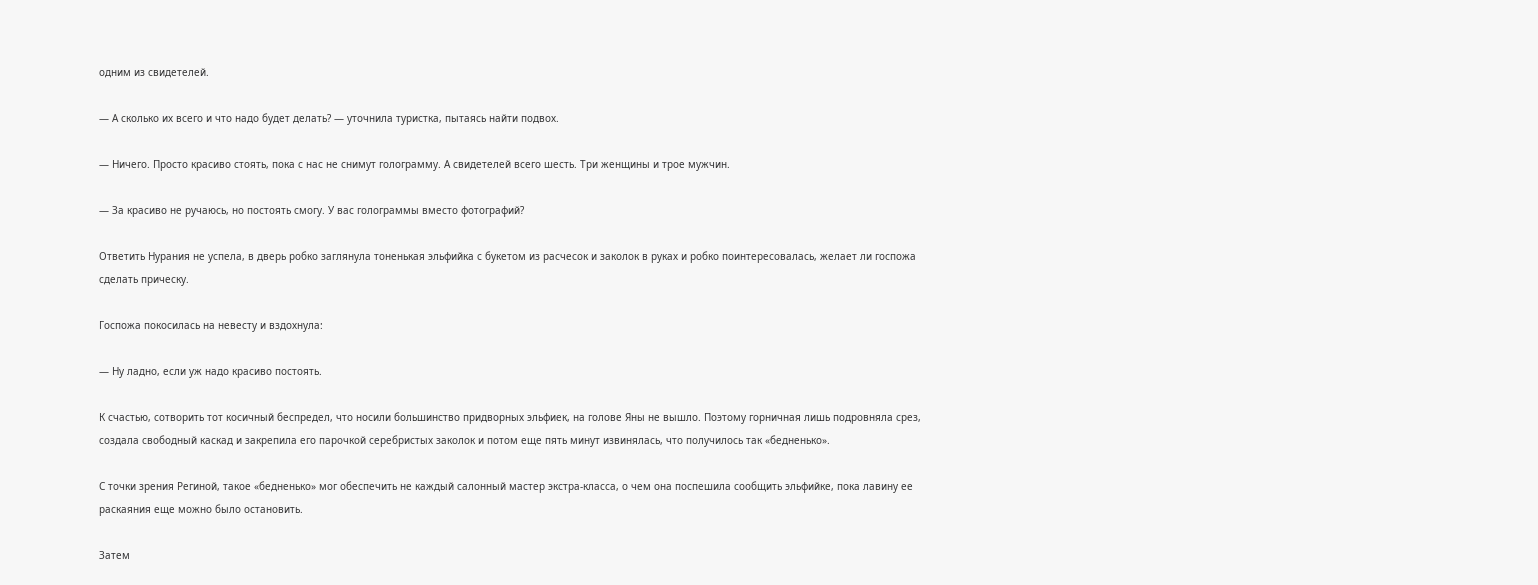одним из свидетелей.

— А сколько их всего и что надо будет делать? — уточнила туристка, пытаясь найти подвох.

— Ничего. Просто красиво стоять, пока с нас не снимут голограмму. А свидетелей всего шесть. Три женщины и трое мужчин.

— За красиво не ручаюсь, но постоять смогу. У вас голограммы вместо фотографий?

Ответить Нурания не успела, в дверь робко заглянула тоненькая эльфийка с букетом из расчесок и заколок в руках и робко поинтересовалась, желает ли госпожа сделать прическу.

Госпожа покосилась на невесту и вздохнула:

— Ну ладно, если уж надо красиво постоять.

К счастью, сотворить тот косичный беспредел, что носили большинство придворных эльфиек, на голове Яны не вышло. Поэтому горничная лишь подровняла срез, создала свободный каскад и закрепила его парочкой серебристых заколок и потом еще пять минут извинялась, что получилось так «бедненько».

С точки зрения Региной, такое «бедненько» мог обеспечить не каждый салонный мастер экстра-класса, о чем она поспешила сообщить эльфийке, пока лавину ее раскаяния еще можно было остановить.

Затем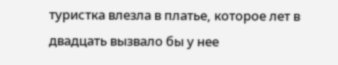туристка влезла в платье, которое лет в двадцать вызвало бы у нее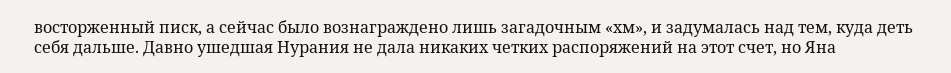восторженный писк, а сейчас было вознаграждено лишь загадочным «хм», и задумалась над тем, куда деть себя дальше. Давно ушедшая Нурания не дала никаких четких распоряжений на этот счет, но Яна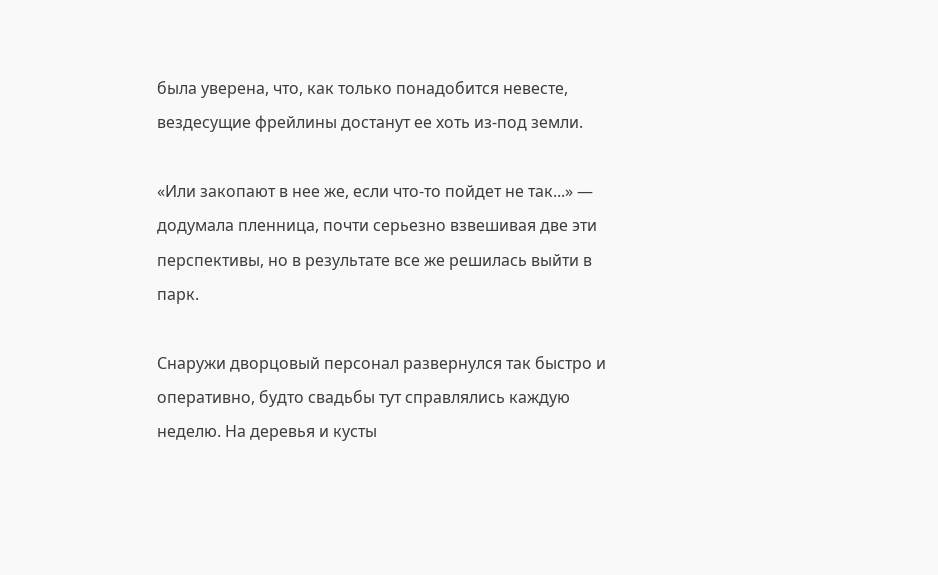была уверена, что, как только понадобится невесте, вездесущие фрейлины достанут ее хоть из-под земли.

«Или закопают в нее же, если что-то пойдет не так...» — додумала пленница, почти серьезно взвешивая две эти перспективы, но в результате все же решилась выйти в парк.

Снаружи дворцовый персонал развернулся так быстро и оперативно, будто свадьбы тут справлялись каждую неделю. На деревья и кусты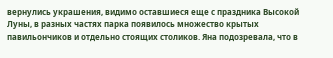вернулись украшения, видимо оставшиеся еще с праздника Высокой Луны, в разных частях парка появилось множество крытых павильончиков и отдельно стоящих столиков. Яна подозревала, что в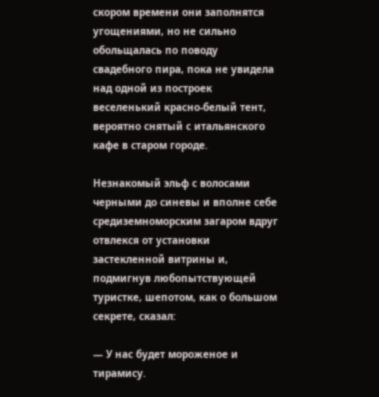скором времени они заполнятся угощениями, но не сильно обольщалась по поводу свадебного пира, пока не увидела над одной из построек веселенький красно-белый тент, вероятно снятый с итальянского кафе в старом городе.

Незнакомый эльф с волосами черными до синевы и вполне себе средиземноморским загаром вдруг отвлекся от установки застекленной витрины и, подмигнув любопытствующей туристке, шепотом, как о большом секрете, сказал:

— У нас будет мороженое и тирамису.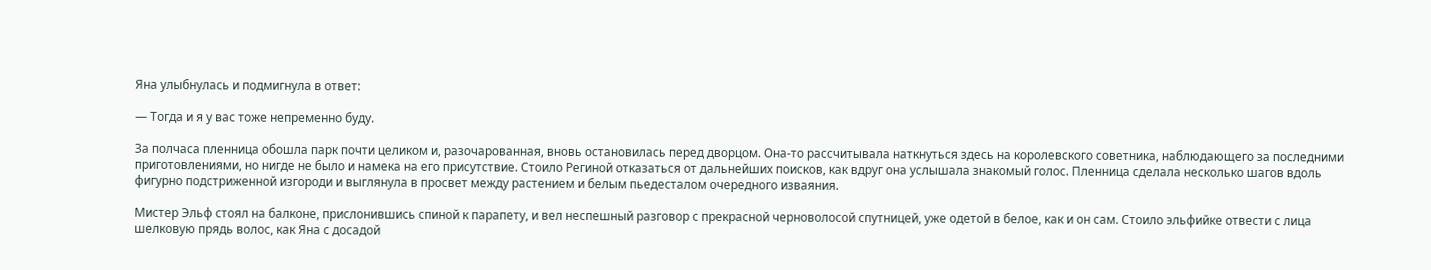Яна улыбнулась и подмигнула в ответ:

— Тогда и я у вас тоже непременно буду.

За полчаса пленница обошла парк почти целиком и, разочарованная, вновь остановилась перед дворцом. Она-то рассчитывала наткнуться здесь на королевского советника, наблюдающего за последними приготовлениями, но нигде не было и намека на его присутствие. Стоило Региной отказаться от дальнейших поисков, как вдруг она услышала знакомый голос. Пленница сделала несколько шагов вдоль фигурно подстриженной изгороди и выглянула в просвет между растением и белым пьедесталом очередного изваяния.

Мистер Эльф стоял на балконе, прислонившись спиной к парапету, и вел неспешный разговор с прекрасной черноволосой спутницей, уже одетой в белое, как и он сам. Стоило эльфийке отвести с лица шелковую прядь волос, как Яна с досадой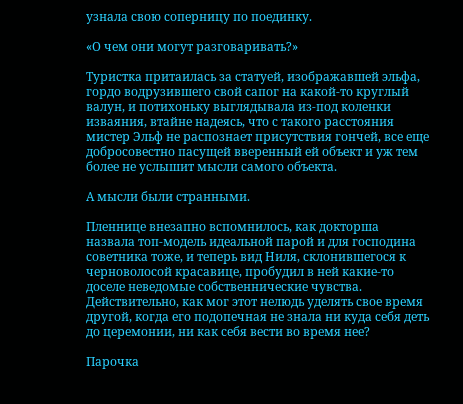узнала свою соперницу по поединку.

«О чем они могут разговаривать?»

Туристка притаилась за статуей, изображавшей эльфа, гордо водрузившего свой сапог на какой-то круглый валун, и потихоньку выглядывала из-под коленки изваяния, втайне надеясь, что с такого расстояния мистер Эльф не распознает присутствия гончей, все еще добросовестно пасущей вверенный ей объект и уж тем более не услышит мысли самого объекта.

А мысли были странными.

Пленнице внезапно вспомнилось, как докторша назвала топ-модель идеальной парой и для господина советника тоже, и теперь вид Ниля, склонившегося к черноволосой красавице, пробудил в ней какие-то доселе неведомые собственнические чувства. Действительно, как мог этот нелюдь уделять свое время другой, когда его подопечная не знала ни куда себя деть до церемонии, ни как себя вести во время нее?

Парочка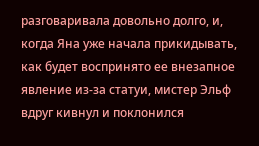разговаривала довольно долго, и, когда Яна уже начала прикидывать, как будет воспринято ее внезапное явление из-за статуи, мистер Эльф вдруг кивнул и поклонился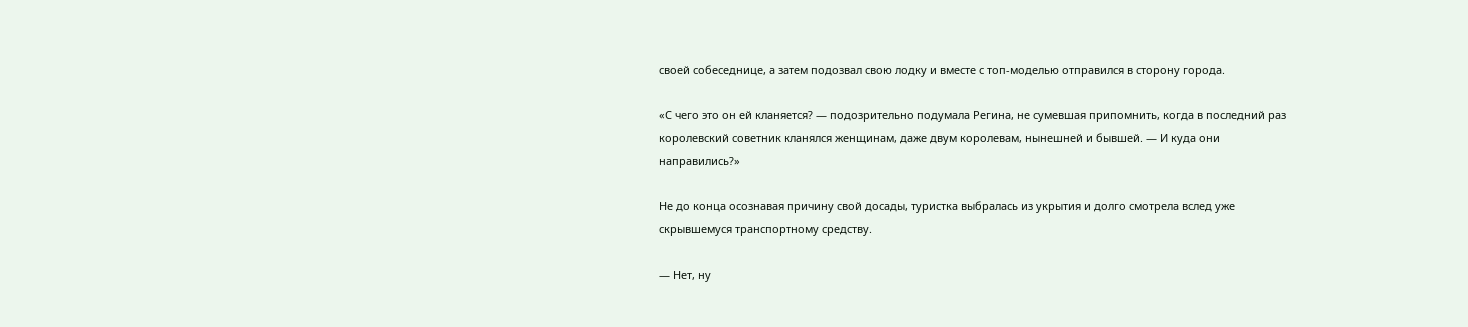своей собеседнице, а затем подозвал свою лодку и вместе с топ-моделью отправился в сторону города.

«С чего это он ей кланяется? — подозрительно подумала Регина, не сумевшая припомнить, когда в последний раз королевский советник кланялся женщинам, даже двум королевам, нынешней и бывшей. — И куда они направились?»

Не до конца осознавая причину свой досады, туристка выбралась из укрытия и долго смотрела вслед уже скрывшемуся транспортному средству.

— Нет, ну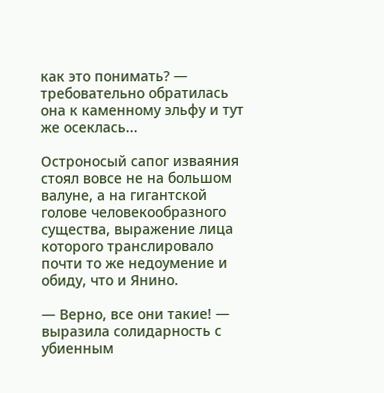как это понимать? — требовательно обратилась она к каменному эльфу и тут же осеклась...

Остроносый сапог изваяния стоял вовсе не на большом валуне, а на гигантской голове человекообразного существа, выражение лица которого транслировало почти то же недоумение и обиду, что и Янино.

— Верно, все они такие! — выразила солидарность с убиенным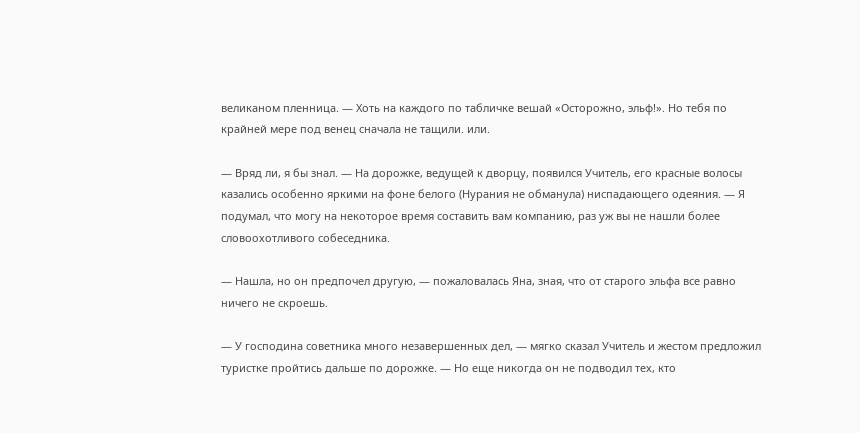великаном пленница. — Хоть на каждого по табличке вешай «Осторожно, эльф!». Но тебя по крайней мере под венец сначала не тащили. или.

— Вряд ли, я бы знал. — На дорожке, ведущей к дворцу, появился Учитель, его красные волосы казались особенно яркими на фоне белого (Нурания не обманула) ниспадающего одеяния. — Я подумал, что могу на некоторое время составить вам компанию, раз уж вы не нашли более словоохотливого собеседника.

— Нашла, но он предпочел другую, — пожаловалась Яна, зная, что от старого эльфа все равно ничего не скроешь.

— У господина советника много незавершенных дел, — мягко сказал Учитель и жестом предложил туристке пройтись дальше по дорожке. — Но еще никогда он не подводил тех, кто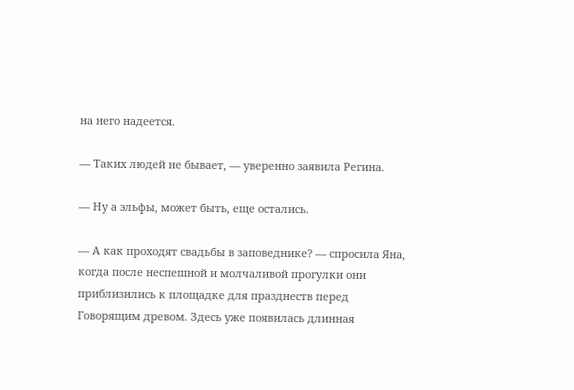на него надеется.

— Таких людей не бывает, — уверенно заявила Регина.

— Ну а эльфы, может быть, еще остались.

— А как проходят свадьбы в заповеднике? — спросила Яна, когда после неспешной и молчаливой прогулки они приблизились к площадке для празднеств перед Говорящим древом. Здесь уже появилась длинная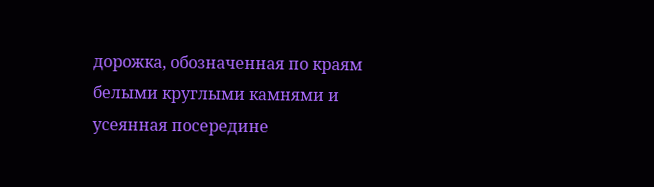дорожка, обозначенная по краям белыми круглыми камнями и усеянная посередине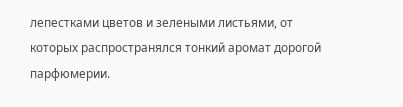лепестками цветов и зелеными листьями, от которых распространялся тонкий аромат дорогой парфюмерии.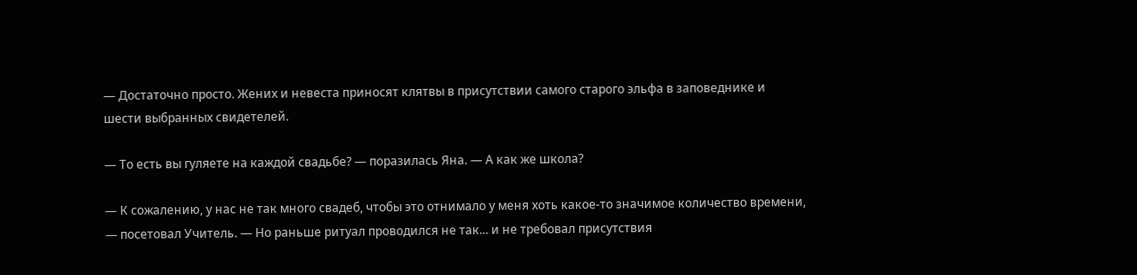— Достаточно просто. Жених и невеста приносят клятвы в присутствии самого старого эльфа в заповеднике и шести выбранных свидетелей.

— То есть вы гуляете на каждой свадьбе? — поразилась Яна. — А как же школа?

— К сожалению, у нас не так много свадеб, чтобы это отнимало у меня хоть какое-то значимое количество времени, — посетовал Учитель. — Но раньше ритуал проводился не так... и не требовал присутствия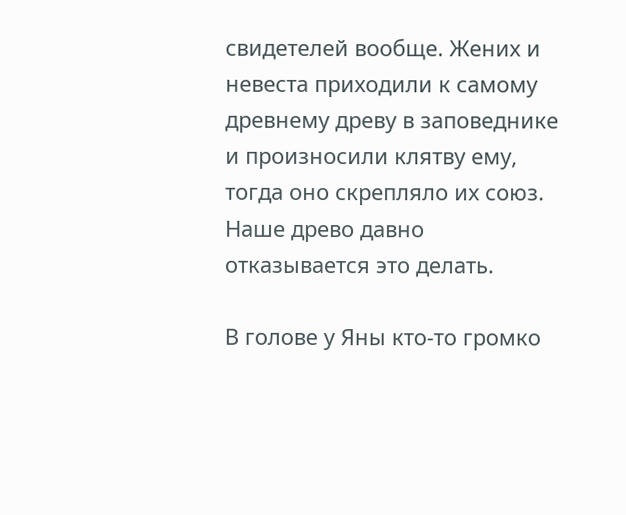свидетелей вообще. Жених и невеста приходили к самому древнему древу в заповеднике и произносили клятву ему, тогда оно скрепляло их союз. Наше древо давно отказывается это делать.

В голове у Яны кто-то громко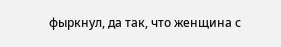фыркнул, да так, что женщина с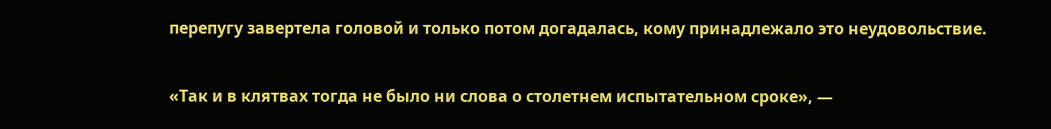перепугу завертела головой и только потом догадалась, кому принадлежало это неудовольствие.

«Так и в клятвах тогда не было ни слова о столетнем испытательном сроке», —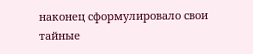наконец сформулировало свои тайные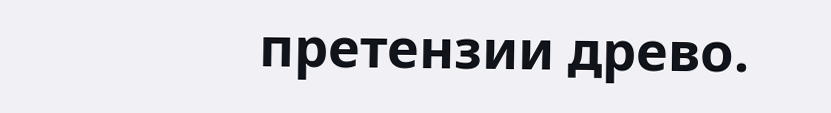претензии древо.